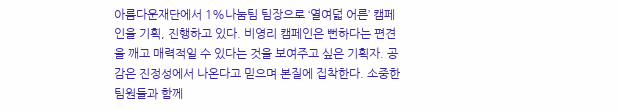아름다운재단에서 1%나눔팀 팀장으로 ‘열여덟 어른’ 캠페인을 기획, 진행하고 있다. 비영리 캠페인은 뻔하다는 편견을 깨고 매력적일 수 있다는 것을 보여주고 싶은 기획자. 공감은 진정성에서 나온다고 믿으며 본질에 집착한다. 소중한 팀원들과 함께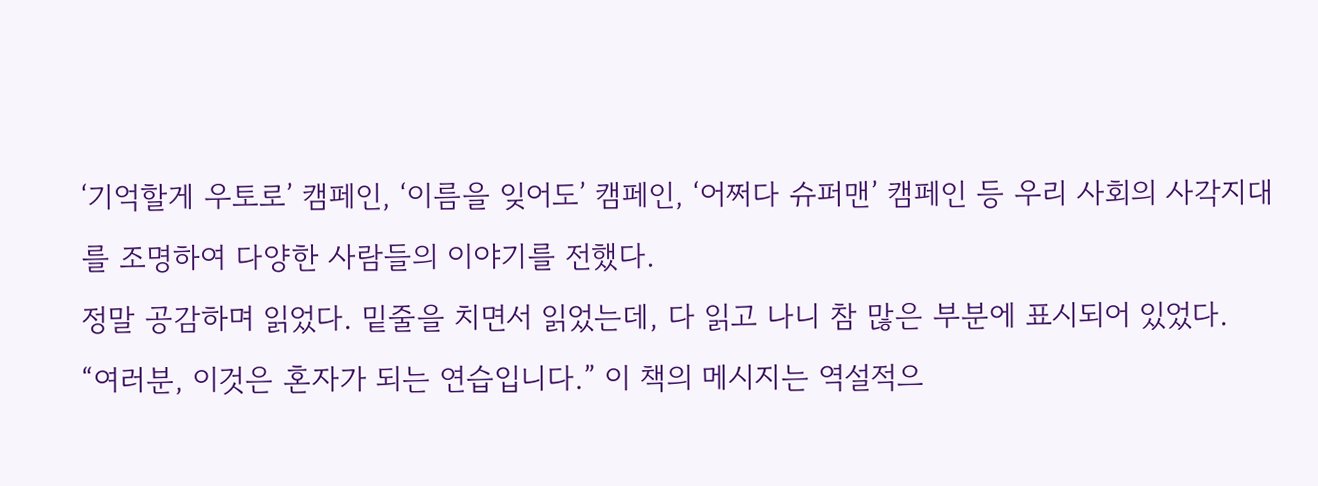‘기억할게 우토로’ 캠페인, ‘이름을 잊어도’ 캠페인, ‘어쩌다 슈퍼맨’ 캠페인 등 우리 사회의 사각지대를 조명하여 다양한 사람들의 이야기를 전했다.
정말 공감하며 읽었다. 밑줄을 치면서 읽었는데, 다 읽고 나니 참 많은 부분에 표시되어 있었다. “여러분, 이것은 혼자가 되는 연습입니다.” 이 책의 메시지는 역설적으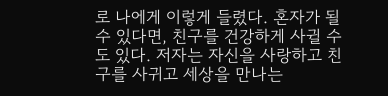로 나에게 이렇게 들렸다. 혼자가 될 수 있다면, 친구를 건강하게 사귈 수도 있다. 저자는 자신을 사랑하고 친구를 사귀고 세상을 만나는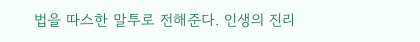법을 따스한 말투로 전해준다. 인생의 진리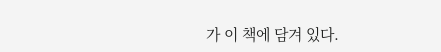가 이 책에 담겨 있다.